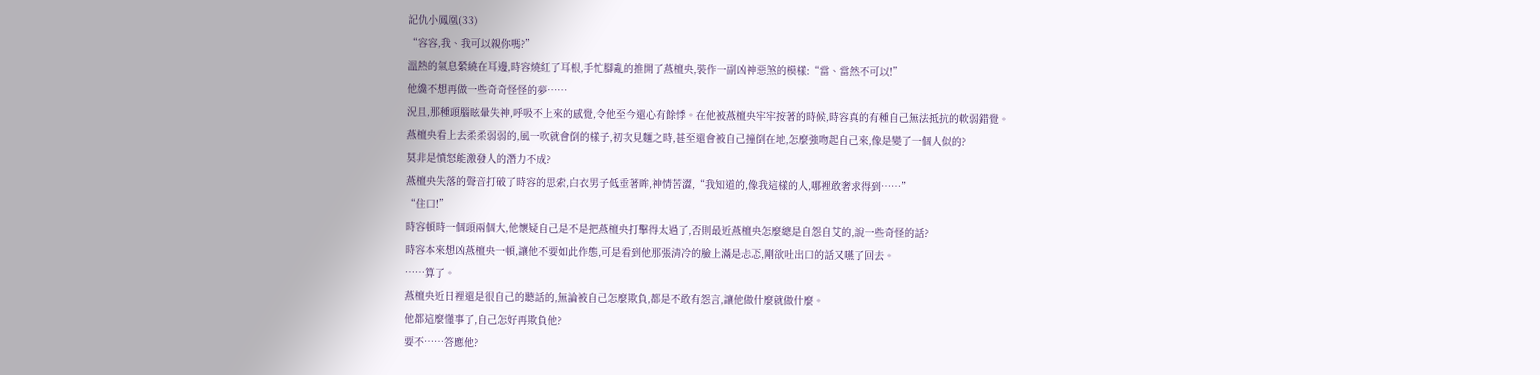記仇小鳳凰(33)
“容容,我、我可以親你嗎?”
溫熱的氣息縈繞在耳邊,時容燒紅了耳根,手忙腳亂的推開了燕檀央,裝作一副凶神惡煞的模樣:“當、當然不可以!”
他纔不想再做一些奇奇怪怪的夢……
況且,那種頭腦眩暈失神,呼吸不上來的感覺,令他至今還心有餘悸。在他被燕檀央牢牢按著的時候,時容真的有種自己無法抵抗的軟弱錯覺。
燕檀央看上去柔柔弱弱的,風一吹就會倒的樣子,初次見麵之時,甚至還會被自己撞倒在地,怎麼強吻起自己來,像是變了一個人似的?
莫非是憤怒能激發人的潛力不成?
燕檀央失落的聲音打破了時容的思索,白衣男子低垂著眸,神情苦澀,“我知道的,像我這樣的人,哪裡敢奢求得到……”
“住口!”
時容頓時一個頭兩個大,他懷疑自己是不是把燕檀央打擊得太過了,否則最近燕檀央怎麼總是自怨自艾的,說一些奇怪的話?
時容本來想凶燕檀央一頓,讓他不要如此作態,可是看到他那張清冷的臉上滿是忐忑,剛欲吐出口的話又嚥了回去。
……算了。
燕檀央近日裡還是很自己的聽話的,無論被自己怎麼欺負,都是不敢有怨言,讓他做什麼就做什麼。
他都這麼懂事了,自己怎好再欺負他?
要不……答應他?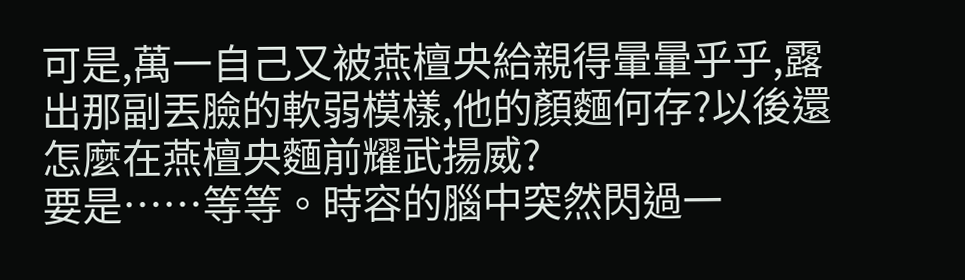可是,萬一自己又被燕檀央給親得暈暈乎乎,露出那副丟臉的軟弱模樣,他的顏麵何存?以後還怎麼在燕檀央麵前耀武揚威?
要是……等等。時容的腦中突然閃過一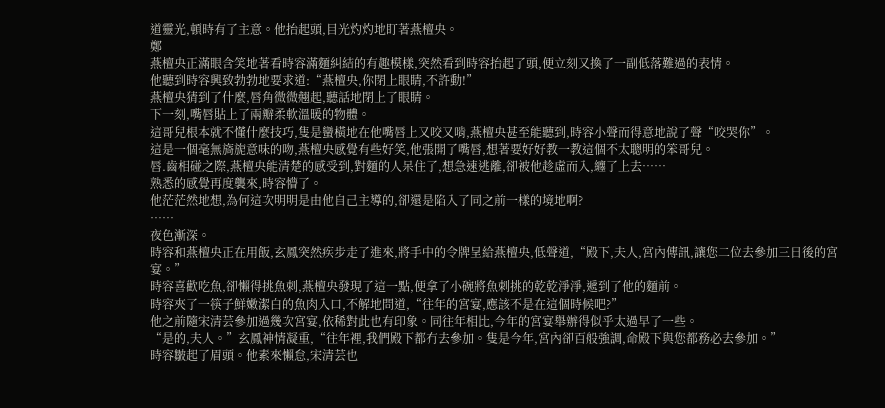道靈光,頓時有了主意。他抬起頭,目光灼灼地盯著燕檀央。
鄭
燕檀央正滿眼含笑地著看時容滿麵糾結的有趣模樣,突然看到時容抬起了頭,便立刻又換了一副低落難過的表情。
他聽到時容興致勃勃地要求道:“燕檀央,你閉上眼睛,不許動!”
燕檀央猜到了什麼,唇角微微翹起,聽話地閉上了眼睛。
下一刻,嘴唇貼上了兩瓣柔軟溫暖的物體。
這哥兒根本就不懂什麼技巧,隻是蠻橫地在他嘴唇上又咬又啃,燕檀央甚至能聽到,時容小聲而得意地說了聲“咬哭你”。
這是一個毫無旖旎意味的吻,燕檀央感覺有些好笑,他張開了嘴唇,想著要好好教一教這個不太聰明的笨哥兒。
唇.齒相碰之際,燕檀央能清楚的感受到,對麵的人呆住了,想急速逃離,卻被他趁虛而入,纏了上去……
熟悉的感覺再度襲來,時容懵了。
他茫茫然地想,為何這次明明是由他自己主導的,卻還是陷入了同之前一樣的境地啊?
……
夜色漸深。
時容和燕檀央正在用飯,玄鳳突然疾步走了進來,將手中的令牌呈給燕檀央,低聲道,“殿下,夫人,宮內傳訊,讓您二位去參加三日後的宮宴。”
時容喜歡吃魚,卻懶得挑魚刺,燕檀央發現了這一點,便拿了小碗將魚刺挑的乾乾淨淨,遞到了他的麵前。
時容夾了一筷子鮮嫩潔白的魚肉入口,不解地問道,“往年的宮宴,應該不是在這個時候吧?”
他之前隨宋清芸參加過幾次宮宴,依稀對此也有印象。同往年相比,今年的宮宴舉辦得似乎太過早了一些。
“是的,夫人。”玄鳳神情凝重,“往年裡,我們殿下都冇去參加。隻是今年,宮內卻百般強調,命殿下與您都務必去參加。”
時容皺起了眉頭。他素來懶怠,宋清芸也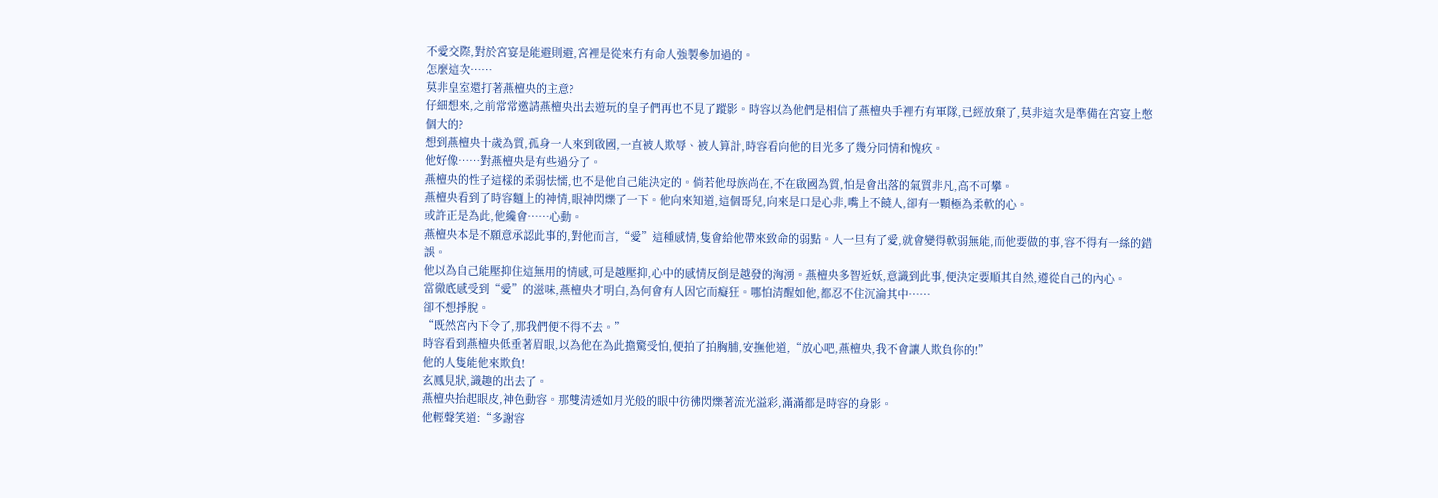不愛交際,對於宮宴是能避則避,宮裡是從來冇有命人強製參加過的。
怎麼這次……
莫非皇室還打著燕檀央的主意?
仔細想來,之前常常邀請燕檀央出去遊玩的皇子們再也不見了蹤影。時容以為他們是相信了燕檀央手裡冇有軍隊,已經放棄了,莫非這次是準備在宮宴上憋個大的?
想到燕檀央十歲為質,孤身一人來到啟國,一直被人欺辱、被人算計,時容看向他的目光多了幾分同情和愧疚。
他好像……對燕檀央是有些過分了。
燕檀央的性子這樣的柔弱怯懦,也不是他自己能決定的。倘若他母族尚在,不在啟國為質,怕是會出落的氣質非凡,高不可攀。
燕檀央看到了時容麵上的神情,眼神閃爍了一下。他向來知道,這個哥兒,向來是口是心非,嘴上不饒人,卻有一顆極為柔軟的心。
或許正是為此,他纔會……心動。
燕檀央本是不願意承認此事的,對他而言,“愛”這種感情,隻會給他帶來致命的弱點。人一旦有了愛,就會變得軟弱無能,而他要做的事,容不得有一絲的錯誤。
他以為自己能壓抑住這無用的情感,可是越壓抑,心中的感情反倒是越發的洶湧。燕檀央多智近妖,意識到此事,便決定要順其自然,遵從自己的內心。
當徹底感受到“愛”的滋味,燕檀央才明白,為何會有人因它而癡狂。哪怕清醒如他,都忍不住沉淪其中……
卻不想掙脫。
“既然宮內下令了,那我們便不得不去。”
時容看到燕檀央低垂著眉眼,以為他在為此擔驚受怕,便拍了拍胸脯,安撫他道,“放心吧,燕檀央,我不會讓人欺負你的!”
他的人隻能他來欺負!
玄鳳見狀,識趣的出去了。
燕檀央抬起眼皮,神色動容。那雙清透如月光般的眼中彷彿閃爍著流光溢彩,滿滿都是時容的身影。
他輕聲笑道:“多謝容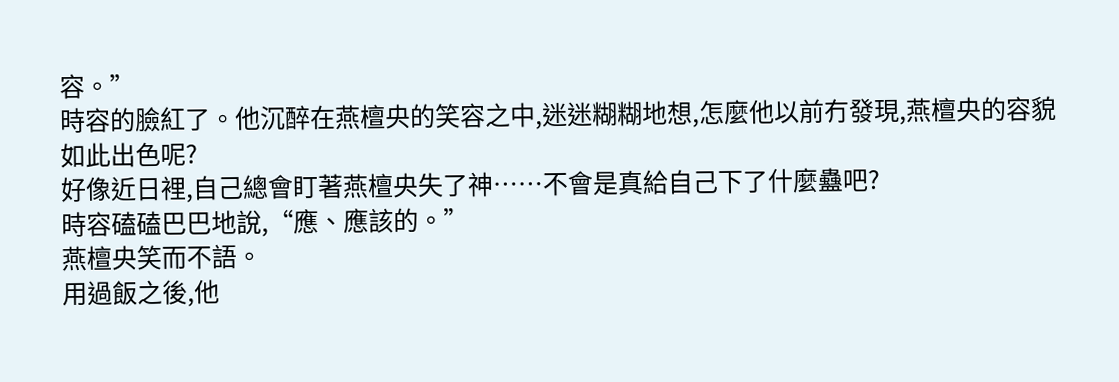容。”
時容的臉紅了。他沉醉在燕檀央的笑容之中,迷迷糊糊地想,怎麼他以前冇發現,燕檀央的容貌如此出色呢?
好像近日裡,自己總會盯著燕檀央失了神……不會是真給自己下了什麼蠱吧?
時容磕磕巴巴地說,“應、應該的。”
燕檀央笑而不語。
用過飯之後,他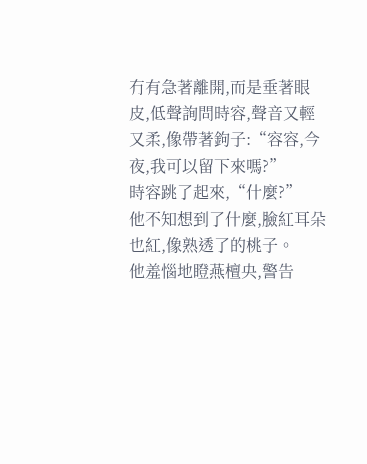冇有急著離開,而是垂著眼皮,低聲詢問時容,聲音又輕又柔,像帶著鉤子:“容容,今夜,我可以留下來嗎?”
時容跳了起來,“什麼?”
他不知想到了什麼,臉紅耳朵也紅,像熟透了的桃子。
他羞惱地瞪燕檀央,警告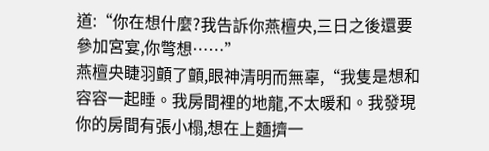道:“你在想什麼?我告訴你燕檀央,三日之後還要參加宮宴,你彆想……”
燕檀央睫羽顫了顫,眼神清明而無辜,“我隻是想和容容一起睡。我房間裡的地龍,不太暖和。我發現你的房間有張小榻,想在上麵擠一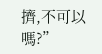擠,不可以嗎?”